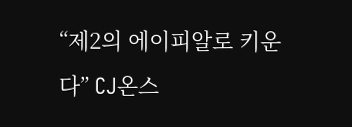“제2의 에이피알로 키운다” CJ온스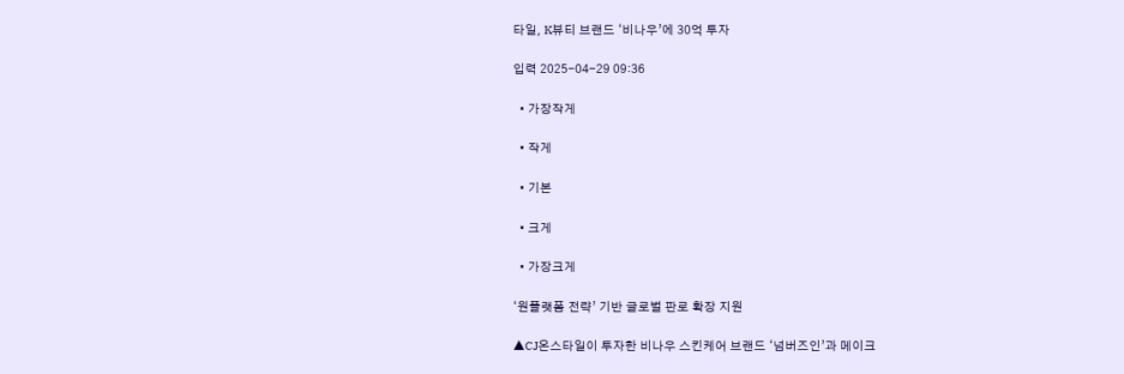타일, K뷰티 브랜드 ‘비나우’에 30억 투자

입력 2025-04-29 09:36

  • 가장작게

  • 작게

  • 기본

  • 크게

  • 가장크게

‘원플랫폼 전략’ 기반 글로벌 판로 확장 지원

▲CJ온스타일이 투자한 비나우 스킨케어 브랜드 ‘넘버즈인’과 메이크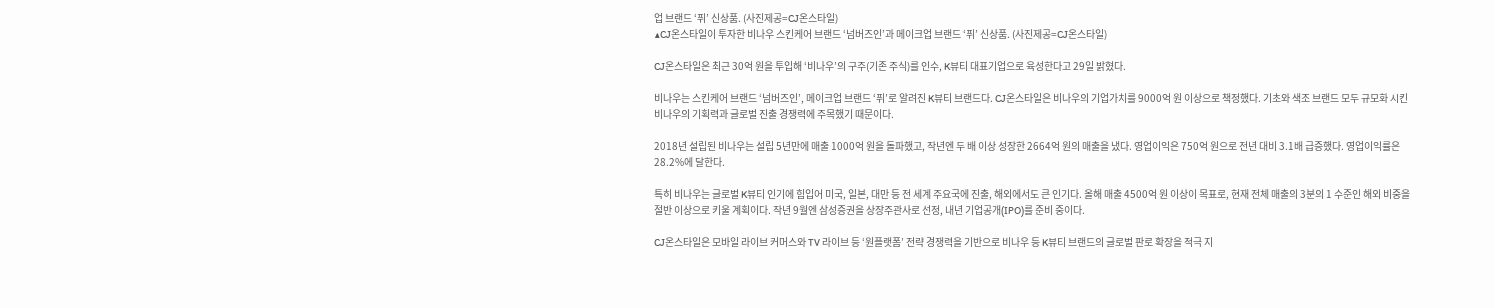업 브랜드 ‘퓌’ 신상품. (사진제공=CJ온스타일)
▲CJ온스타일이 투자한 비나우 스킨케어 브랜드 ‘넘버즈인’과 메이크업 브랜드 ‘퓌’ 신상품. (사진제공=CJ온스타일)

CJ온스타일은 최근 30억 원을 투입해 ‘비나우’의 구주(기존 주식)를 인수, K뷰티 대표기업으로 육성한다고 29일 밝혔다.

비나우는 스킨케어 브랜드 ‘넘버즈인’, 메이크업 브랜드 ‘퓌’로 알려진 K뷰티 브랜드다. CJ온스타일은 비나우의 기업가치를 9000억 원 이상으로 책정했다. 기초와 색조 브랜드 모두 규모화 시킨 비나우의 기획력과 글로벌 진출 경쟁력에 주목했기 때문이다.

2018년 설립된 비나우는 설립 5년만에 매출 1000억 원을 돌파했고, 작년엔 두 배 이상 성장한 2664억 원의 매출을 냈다. 영업이익은 750억 원으로 전년 대비 3.1배 급증했다. 영업이익률은 28.2%에 달한다.

특히 비나우는 글로벌 K뷰티 인기에 힘입어 미국, 일본, 대만 등 전 세계 주요국에 진출, 해외에서도 큰 인기다. 올해 매출 4500억 원 이상이 목표로, 현재 전체 매출의 3분의 1 수준인 해외 비중을 절반 이상으로 키울 계획이다. 작년 9월엔 삼성증권을 상장주관사로 선정, 내년 기업공개(IPO)를 준비 중이다.

CJ온스타일은 모바일 라이브 커머스와 TV 라이브 등 ‘원플랫폼’ 전략 경쟁력을 기반으로 비나우 등 K뷰티 브랜드의 글로벌 판로 확장을 적극 지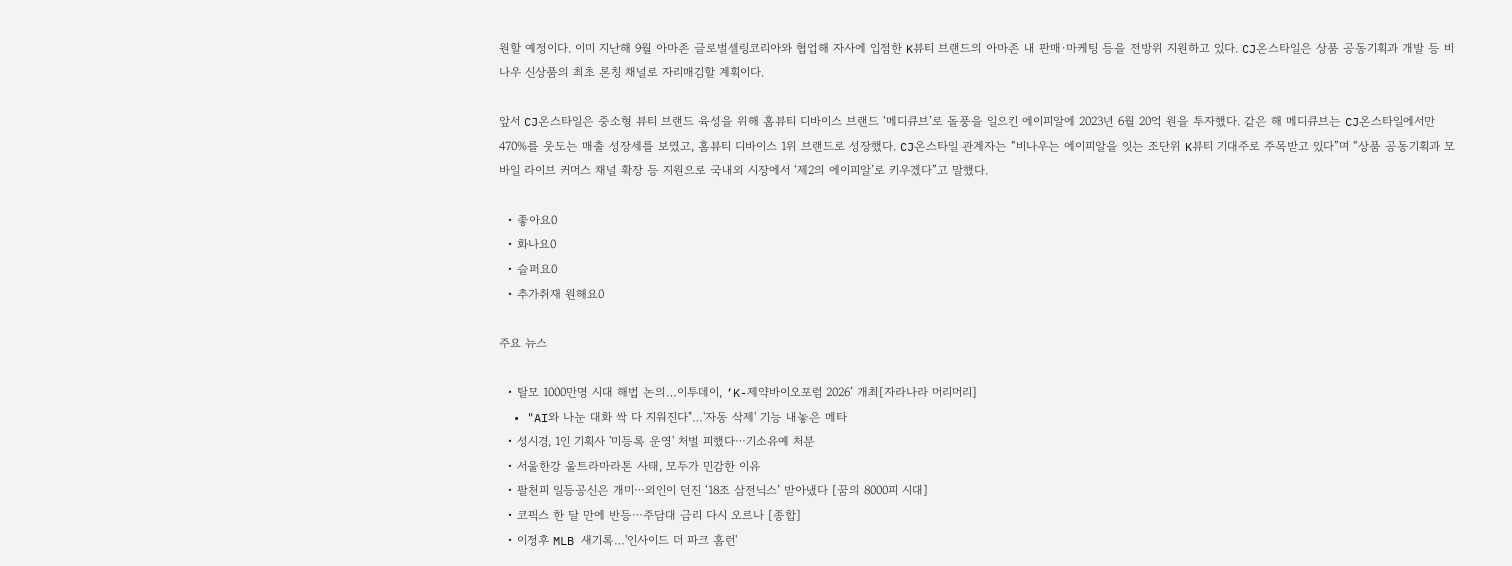원할 예정이다. 이미 지난해 9월 아마존 글로벌셀링코리아와 협업해 자사에 입점한 K뷰티 브랜드의 아마존 내 판매·마케팅 등을 전방위 지원하고 있다. CJ온스타일은 상품 공동기획과 개발 등 비나우 신상품의 최초 론칭 채널로 자리매김할 계획이다.

앞서 CJ온스타일은 중소형 뷰티 브랜드 육성을 위해 홈뷰티 디바이스 브랜드 ‘메디큐브’로 돌풍을 일으킨 에이피알에 2023년 6월 20억 원을 투자했다. 같은 해 메디큐브는 CJ온스타일에서만 470%를 웃도는 매출 성장세를 보였고, 홈뷰티 디바이스 1위 브랜드로 성장했다. CJ온스타일 관계자는 “비나우는 에이피알을 잇는 조단위 K뷰티 기대주로 주목받고 있다”며 “상품 공동기획과 모바일 라이브 커머스 채널 확장 등 지원으로 국내외 시장에서 ‘제2의 에이피알’로 키우겠다”고 말했다.

  • 좋아요0
  • 화나요0
  • 슬퍼요0
  • 추가취재 원해요0

주요 뉴스

  • 탈모 1000만명 시대 해법 논의…이투데이, ‘K-제약바이오포럼 2026’ 개최[자라나라 머리머리]
  • "AI와 나눈 대화 싹 다 지워진다"…'자동 삭제' 기능 내놓은 메타
  • 성시경, 1인 기획사 '미등록 운영' 처벌 피했다⋯기소유예 처분
  • 서울한강 울트라마라톤 사태, 모두가 민감한 이유
  • 팔천피 일등공신은 개미⋯외인이 던진 ‘18조 삼전닉스’ 받아냈다 [꿈의 8000피 시대]
  • 코픽스 한 달 만에 반등⋯주담대 금리 다시 오르나 [종합]
  • 이정후 MLB 새기록…'인사이드 더 파크 홈런'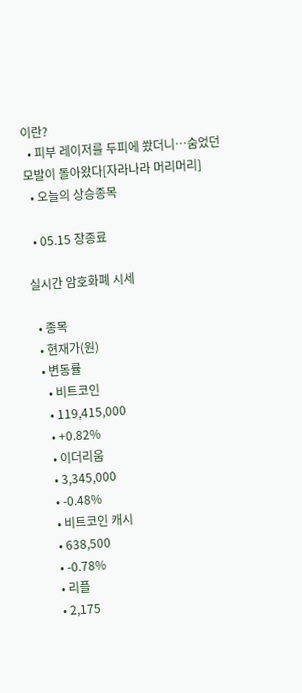이란?
  • 피부 레이저를 두피에 쐈더니…숨었던 모발이 돌아왔다[자라나라 머리머리]
  • 오늘의 상승종목

  • 05.15 장종료

실시간 암호화폐 시세

  • 종목
  • 현재가(원)
  • 변동률
    • 비트코인
    • 119,415,000
    • +0.82%
    • 이더리움
    • 3,345,000
    • -0.48%
    • 비트코인 캐시
    • 638,500
    • -0.78%
    • 리플
    • 2,175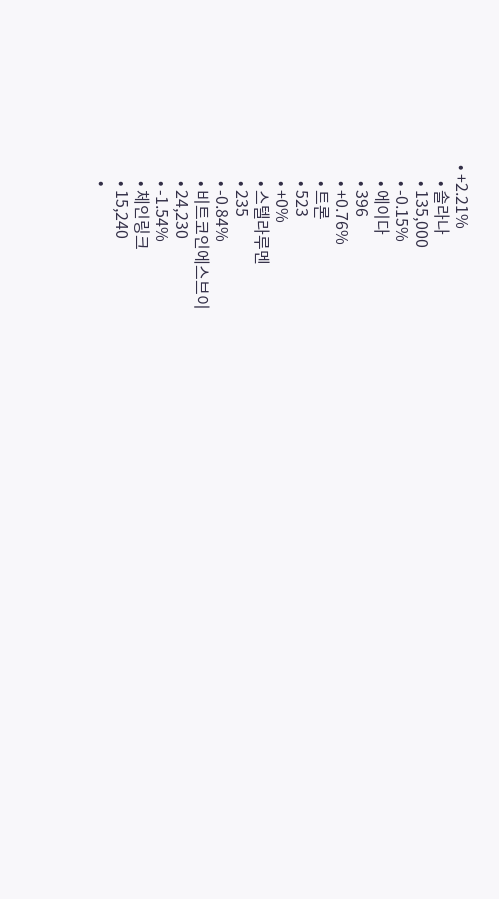• +2.21%
    • 솔라나
    • 135,000
    • -0.15%
    • 에이다
    • 396
    • +0.76%
    • 트론
    • 523
    • +0%
    • 스텔라루멘
    • 235
    • -0.84%
    • 비트코인에스브이
    • 24,230
    • -1.54%
    • 체인링크
    • 15,240
    •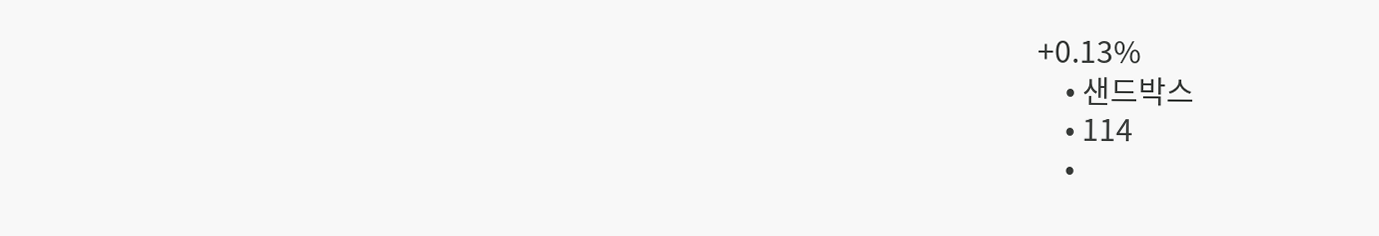+0.13%
    • 샌드박스
    • 114
    •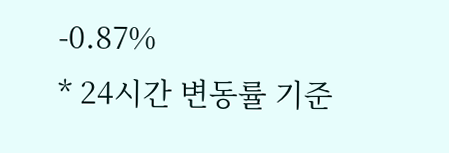-0.87%
* 24시간 변동률 기준